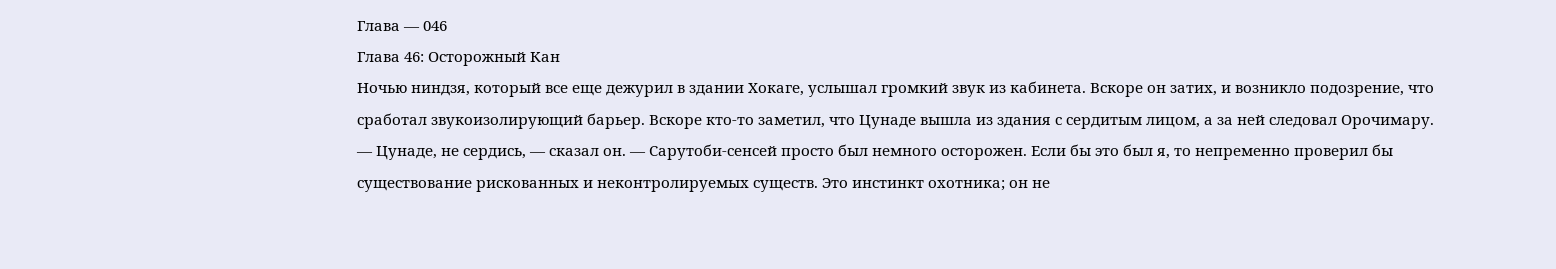Глава — 046
Глава 46: Осторожный Кан
Ночью ниндзя, который все еще дежурил в здании Хокаге, услышал громкий звук из кабинета. Вскоре он затих, и возникло подозрение, что сработал звукоизолирующий барьер. Вскоре кто-то заметил, что Цунаде вышла из здания с сердитым лицом, а за ней следовал Орочимару.
— Цунаде, не сердись, — сказал он. — Сарутоби-сенсей просто был немного осторожен. Если бы это был я, то непременно проверил бы существование рискованных и неконтролируемых существ. Это инстинкт охотника; он не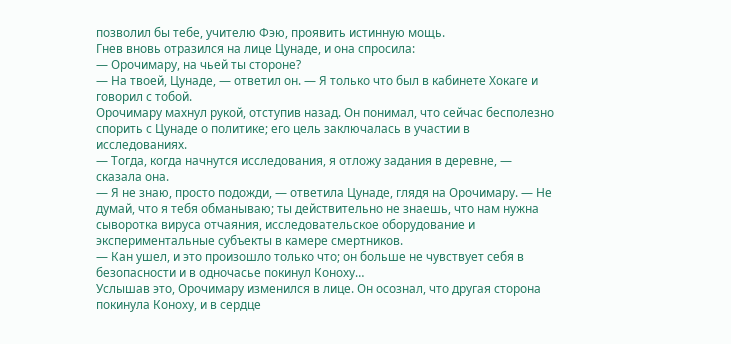позволил бы тебе, учителю Фэю, проявить истинную мощь.
Гнев вновь отразился на лице Цунаде, и она спросила:
— Орочимару, на чьей ты стороне?
— На твоей, Цунаде, — ответил он. — Я только что был в кабинете Хокаге и говорил с тобой.
Орочимару махнул рукой, отступив назад. Он понимал, что сейчас бесполезно спорить с Цунаде о политике; его цель заключалась в участии в исследованиях.
— Тогда, когда начнутся исследования, я отложу задания в деревне, — сказала она.
— Я не знаю, просто подожди, — ответила Цунаде, глядя на Орочимару. — Не думай, что я тебя обманываю; ты действительно не знаешь, что нам нужна сыворотка вируса отчаяния, исследовательское оборудование и экспериментальные субъекты в камере смертников.
— Кан ушел, и это произошло только что; он больше не чувствует себя в безопасности и в одночасье покинул Коноху…
Услышав это, Орочимару изменился в лице. Он осознал, что другая сторона покинула Коноху, и в сердце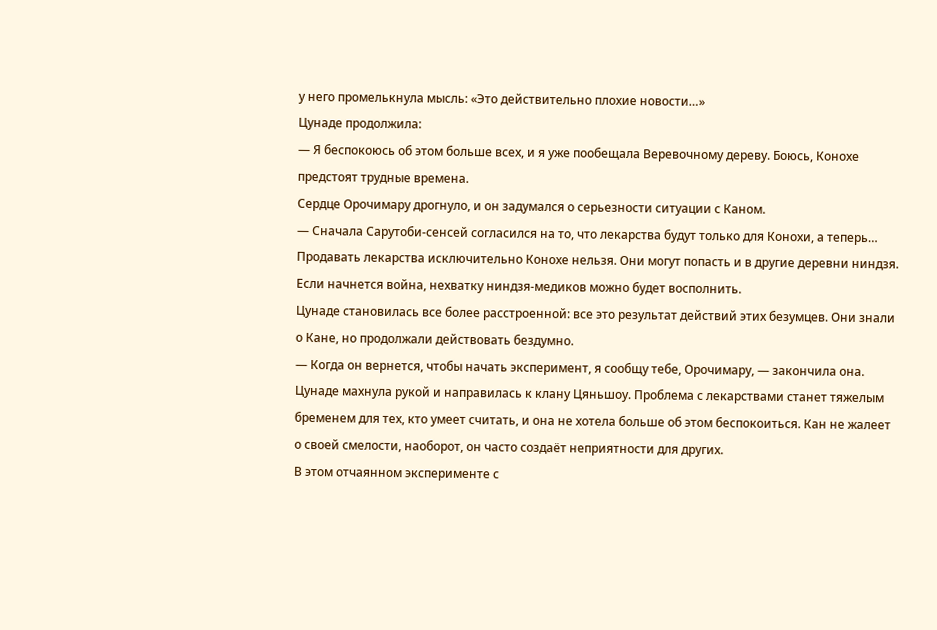у него промелькнула мысль: «Это действительно плохие новости…»
Цунаде продолжила:
— Я беспокоюсь об этом больше всех, и я уже пообещала Веревочному дереву. Боюсь, Конохе предстоят трудные времена.
Сердце Орочимару дрогнуло, и он задумался о серьезности ситуации с Каном.
— Сначала Сарутоби-сенсей согласился на то, что лекарства будут только для Конохи, а теперь… Продавать лекарства исключительно Конохе нельзя. Они могут попасть и в другие деревни ниндзя. Если начнется война, нехватку ниндзя-медиков можно будет восполнить.
Цунаде становилась все более расстроенной: все это результат действий этих безумцев. Они знали о Канe, но продолжали действовать бездумно.
— Когда он вернется, чтобы начать эксперимент, я сообщу тебе, Орочимару, — закончила она.
Цунаде махнула рукой и направилась к клану Цяньшоу. Проблема с лекарствами станет тяжелым бременем для тех, кто умеет считать, и она не хотела больше об этом беспокоиться. Кан не жалеет о своей смелости, наоборот, он часто создаёт неприятности для других.
В этом отчаянном эксперименте с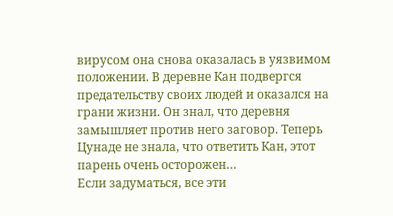вирусом она снова оказалась в уязвимом положении. В деревне Кан подвергся предательству своих людей и оказался на грани жизни. Он знал, что деревня замышляет против него заговор. Теперь Цунаде не знала, что ответить Кан, этот парень очень осторожен…
Если задуматься, все эти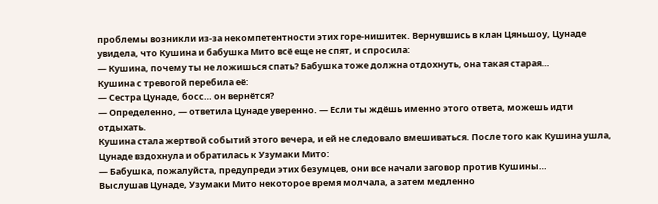проблемы возникли из-за некомпетентности этих горе-нишитек. Вернувшись в клан Цяньшоу, Цунаде увидела, что Кушина и бабушка Мито всё еще не спят, и спросила:
— Кушина, почему ты не ложишься спать? Бабушка тоже должна отдохнуть, она такая старая…
Кушина с тревогой перебила её:
— Сестра Цунаде, босс… он вернётся?
— Определенно, — ответила Цунаде уверенно. — Если ты ждёшь именно этого ответа, можешь идти отдыхать.
Кушина стала жертвой событий этого вечера, и ей не следовало вмешиваться. После того как Кушина ушла, Цунаде вздохнула и обратилась к Узумаки Мито:
— Бабушка, пожалуйста, предупреди этих безумцев, они все начали заговор против Кушины…
Выслушав Цунаде, Узумаки Мито некоторое время молчала, а затем медленно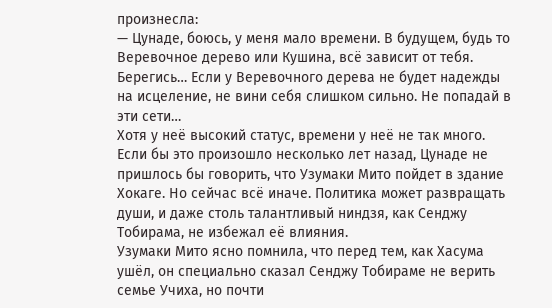произнесла:
— Цунаде, боюсь, у меня мало времени. В будущем, будь то Веревочное дерево или Кушина, всё зависит от тебя. Берегись… Если у Веревочного дерева не будет надежды на исцеление, не вини себя слишком сильно. Не попадай в эти сети…
Хотя у неё высокий статус, времени у неё не так много. Если бы это произошло несколько лет назад, Цунаде не пришлось бы говорить, что Узумаки Мито пойдет в здание Хокаге. Но сейчас всё иначе. Политика может развращать души, и даже столь талантливый ниндзя, как Сенджу Тобирама, не избежал её влияния.
Узумаки Мито ясно помнила, что перед тем, как Хасума ушёл, он специально сказал Сенджу Тобираме не верить семье Учиха, но почти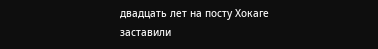двадцать лет на посту Хокаге заставили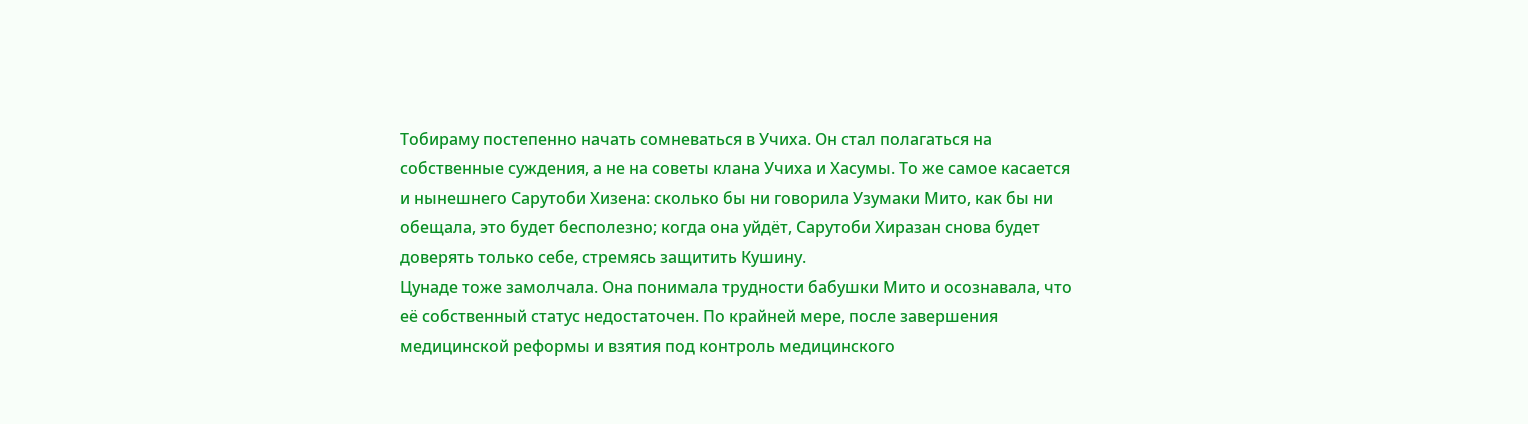Тобираму постепенно начать сомневаться в Учиха. Он стал полагаться на собственные суждения, а не на советы клана Учиха и Хасумы. То же самое касается и нынешнего Сарутоби Хизена: сколько бы ни говорила Узумаки Мито, как бы ни обещала, это будет бесполезно; когда она уйдёт, Сарутоби Хиразан снова будет доверять только себе, стремясь защитить Кушину.
Цунаде тоже замолчала. Она понимала трудности бабушки Мито и осознавала, что её собственный статус недостаточен. По крайней мере, после завершения медицинской реформы и взятия под контроль медицинского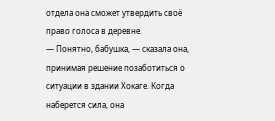отдела она сможет утвердить своё право голоса в деревне.
— Понятно, бабушка, — сказала она, принимая решение позаботиться о ситуации в здании Хокаге. Когда наберется сила, она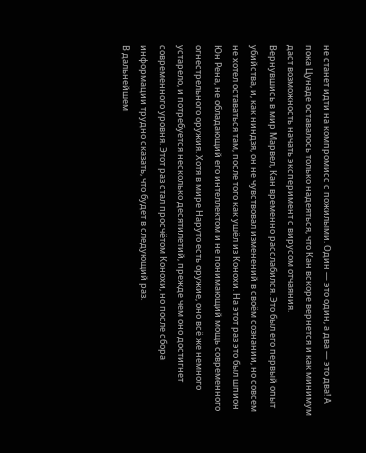не станет идти на компромисс с пожилыми. Один — это один, а два — это два! А пока Цунаде оставалось только надеяться, что Кан вскоре вернется и как минимум даст возможность начать эксперимент с вирусом отчаяния.
Вернувшись в мир Марвел, Кан временно расслабился. Это был его первый опыт убийства, и, как ниндзя, он не чувствовал изменений в своём сознании, но совсем не хотел оставаться там, после того как ушёл из Конохи. На этот раз это был шпион Юн Рена, не обладающий его интеллектом и не понимающий мощь современного огнестрельного оружия. Хотя в мире Наруто есть оружие, оно всё же немного устарело, и потребуется несколько десятилетий, прежде чем оно достигнет современного уровня. Этот раз стал просчётом Конохи, но после сбора информации трудно сказать, что будет в следующий раз.
В дальнейшем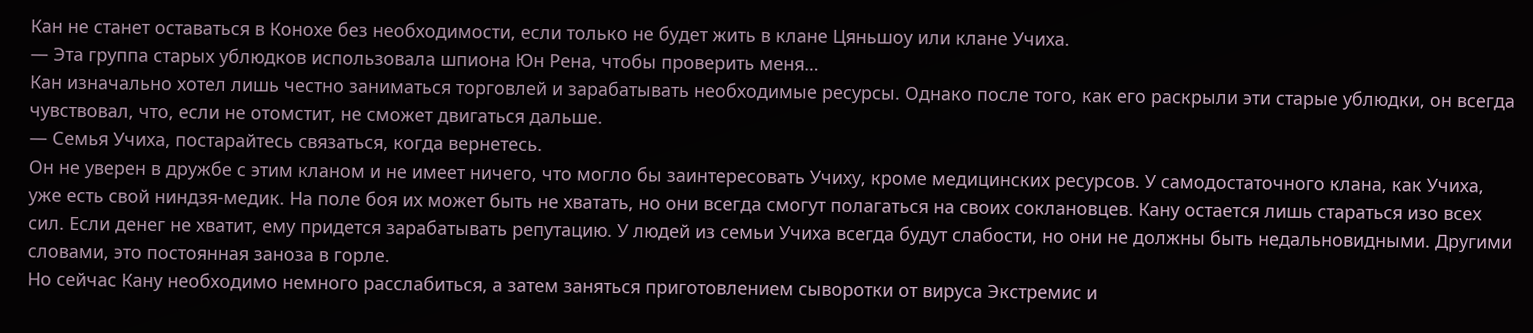Кан не станет оставаться в Конохе без необходимости, если только не будет жить в клане Цяньшоу или клане Учиха.
— Эта группа старых ублюдков использовала шпиона Юн Рена, чтобы проверить меня…
Кан изначально хотел лишь честно заниматься торговлей и зарабатывать необходимые ресурсы. Однако после того, как его раскрыли эти старые ублюдки, он всегда чувствовал, что, если не отомстит, не сможет двигаться дальше.
— Семья Учиха, постарайтесь связаться, когда вернетесь.
Он не уверен в дружбе с этим кланом и не имеет ничего, что могло бы заинтересовать Учиху, кроме медицинских ресурсов. У самодостаточного клана, как Учиха, уже есть свой ниндзя-медик. На поле боя их может быть не хватать, но они всегда смогут полагаться на своих соклановцев. Кану остается лишь стараться изо всех сил. Если денег не хватит, ему придется зарабатывать репутацию. У людей из семьи Учиха всегда будут слабости, но они не должны быть недальновидными. Другими словами, это постоянная заноза в горле.
Но сейчас Кану необходимо немного расслабиться, а затем заняться приготовлением сыворотки от вируса Экстремис и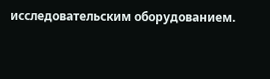исследовательским оборудованием.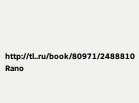http://tl..ru/book/80971/2488810
Rano